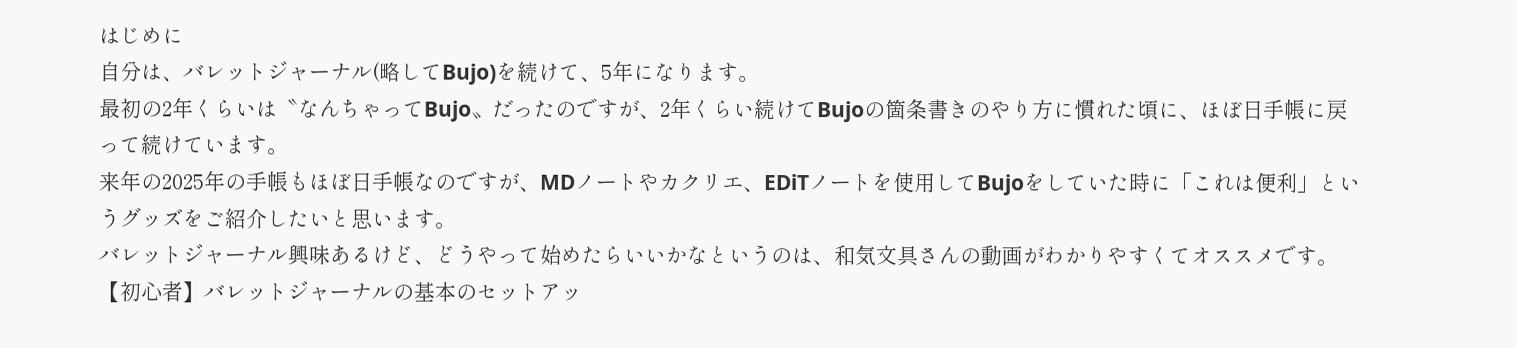はじめに
自分は、バレットジャーナル(略してBujo)を続けて、5年になります。
最初の2年くらいは〝なんちゃってBujo〟だったのですが、2年くらい続けてBujoの箇条書きのやり方に慣れた頃に、ほぼ日手帳に戻って続けています。
来年の2025年の手帳もほぼ日手帳なのですが、MDノートやカクリエ、EDiTノートを使用してBujoをしていた時に「これは便利」というグッズをご紹介したいと思います。
バレットジャーナル興味あるけど、どうやって始めたらいいかなというのは、和気文具さんの動画がわかりやすくてオススメです。
【初心者】バレットジャーナルの基本のセットアッ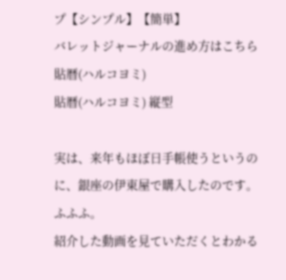プ【シンプル】【簡単】
バレットジャーナルの進め方はこちら
貼暦(ハルコヨミ)
貼暦(ハルコヨミ) 縦型

実は、来年もほぼ日手帳使うというのに、銀座の伊東屋で購入したのです。ふふふ。
紹介した動画を見ていただくとわかる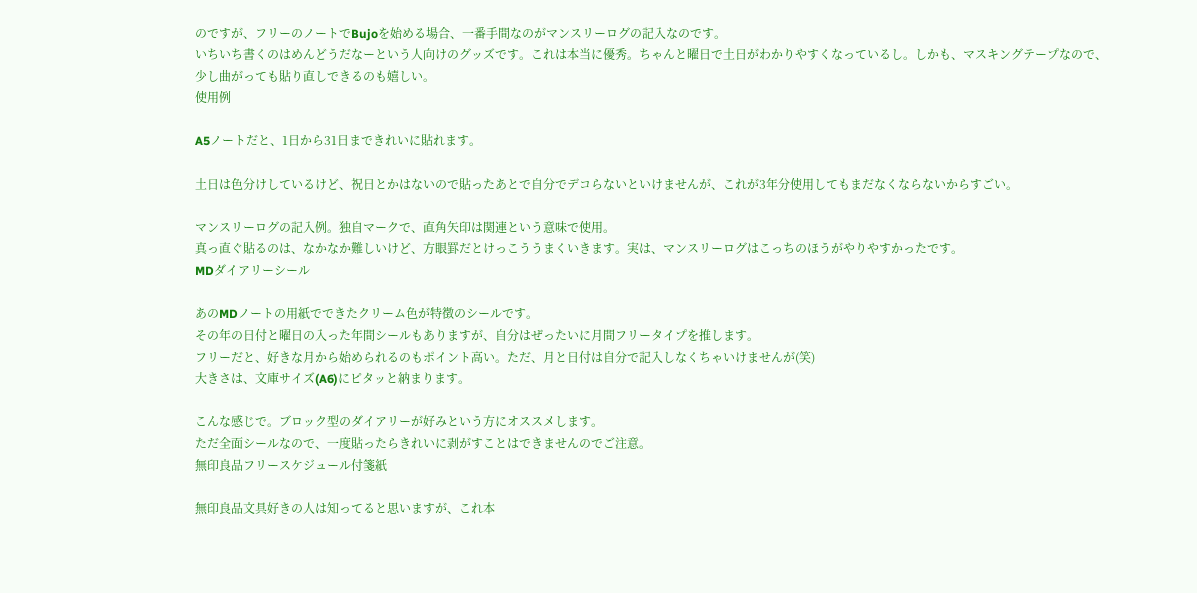のですが、フリーのノートでBujoを始める場合、一番手間なのがマンスリーログの記入なのです。
いちいち書くのはめんどうだなーという人向けのグッズです。これは本当に優秀。ちゃんと曜日で土日がわかりやすくなっているし。しかも、マスキングテープなので、少し曲がっても貼り直しできるのも嬉しい。
使用例

A5ノートだと、1日から31日まできれいに貼れます。

土日は色分けしているけど、祝日とかはないので貼ったあとで自分でデコらないといけませんが、これが3年分使用してもまだなくならないからすごい。

マンスリーログの記入例。独自マークで、直角矢印は関連という意味で使用。
真っ直ぐ貼るのは、なかなか難しいけど、方眼罫だとけっこううまくいきます。実は、マンスリーログはこっちのほうがやりやすかったです。
MDダイアリーシール

あのMDノートの用紙でできたクリーム色が特徴のシールです。
その年の日付と曜日の入った年間シールもありますが、自分はぜったいに月間フリータイプを推します。
フリーだと、好きな月から始められるのもポイント高い。ただ、月と日付は自分で記入しなくちゃいけませんが(笑)
大きさは、文庫サイズ(A6)にピタッと納まります。

こんな感じで。ブロック型のダイアリーが好みという方にオススメします。
ただ全面シールなので、一度貼ったらきれいに剥がすことはできませんのでご注意。
無印良品フリースケジュール付箋紙

無印良品文具好きの人は知ってると思いますが、これ本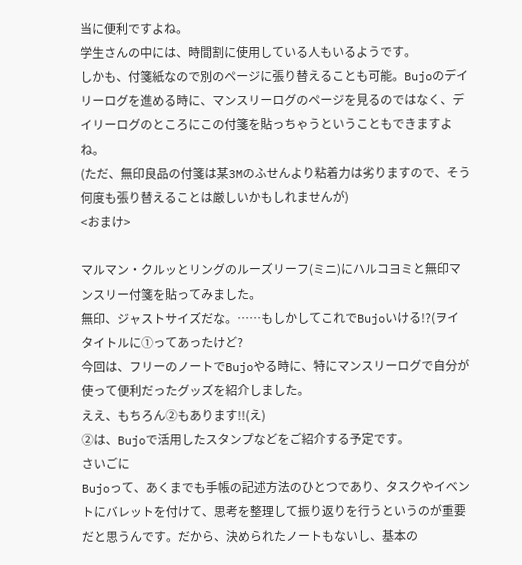当に便利ですよね。
学生さんの中には、時間割に使用している人もいるようです。
しかも、付箋紙なので別のページに張り替えることも可能。Bujoのデイリーログを進める時に、マンスリーログのページを見るのではなく、デイリーログのところにこの付箋を貼っちゃうということもできますよね。
(ただ、無印良品の付箋は某3Mのふせんより粘着力は劣りますので、そう何度も張り替えることは厳しいかもしれませんが)
<おまけ>

マルマン・クルッとリングのルーズリーフ(ミニ)にハルコヨミと無印マンスリー付箋を貼ってみました。
無印、ジャストサイズだな。……もしかしてこれでBujoいける!?(ヲイ
タイトルに①ってあったけど?
今回は、フリーのノートでBujoやる時に、特にマンスリーログで自分が使って便利だったグッズを紹介しました。
ええ、もちろん②もあります!!(え)
②は、Bujoで活用したスタンプなどをご紹介する予定です。
さいごに
Bujoって、あくまでも手帳の記述方法のひとつであり、タスクやイベントにバレットを付けて、思考を整理して振り返りを行うというのが重要だと思うんです。だから、決められたノートもないし、基本の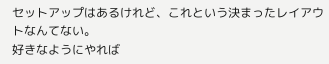セットアップはあるけれど、これという決まったレイアウトなんてない。
好きなようにやれば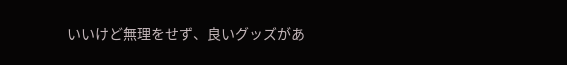いいけど無理をせず、良いグッズがあ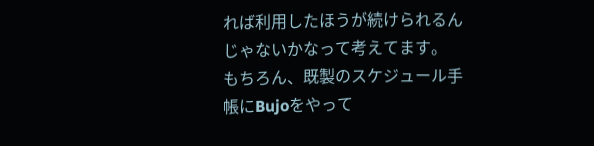れば利用したほうが続けられるんじゃないかなって考えてます。
もちろん、既製のスケジュール手帳にBujoをやって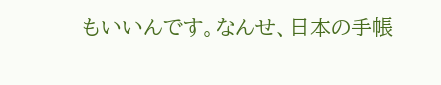もいいんです。なんせ、日本の手帳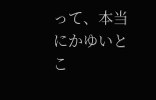って、本当にかゆいとこ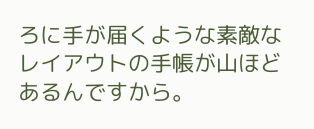ろに手が届くような素敵なレイアウトの手帳が山ほどあるんですから。